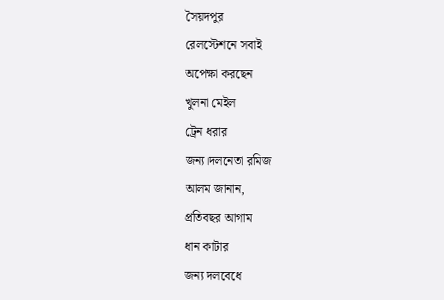সৈয়দপুর
রেলস্টেশনে সবাই
অপেক্ষা করছেন
খুলনা মেইল
ট্রেন ধরার
জন্য।দলনেতা রমিজ
আলম জানান,
প্রতিবছর আগাম
ধান কাটার
জন্য দলবেধে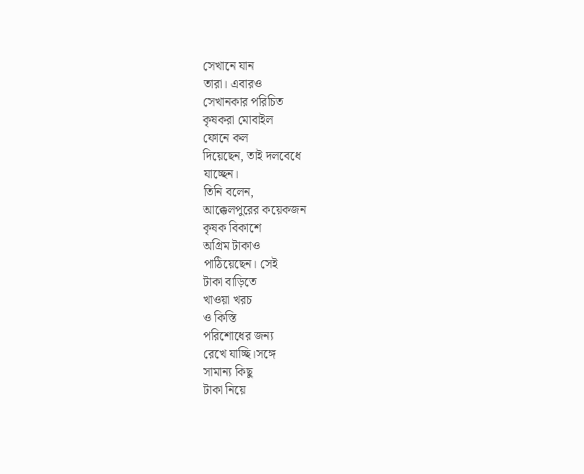সেখানে যান
তারা। এবারও
সেখানকার পরিচিত
কৃষকরা মোবাইল
ফোনে কল
দিয়েছেন, তাই দলবেধে
যাচ্ছেন।
তিনি বলেন,
আক্কেলপুরের কয়েকজন
কৃষক বিকাশে
অগ্রিম টাকাও
পাঠিয়েছেন। সেই
টাকা বাড়িতে
খাওয়া খরচ
ও কিস্তি
পরিশোধের জন্য
রেখে যাচ্ছি।সঙ্গে
সামান্য কিছু
টাকা নিয়ে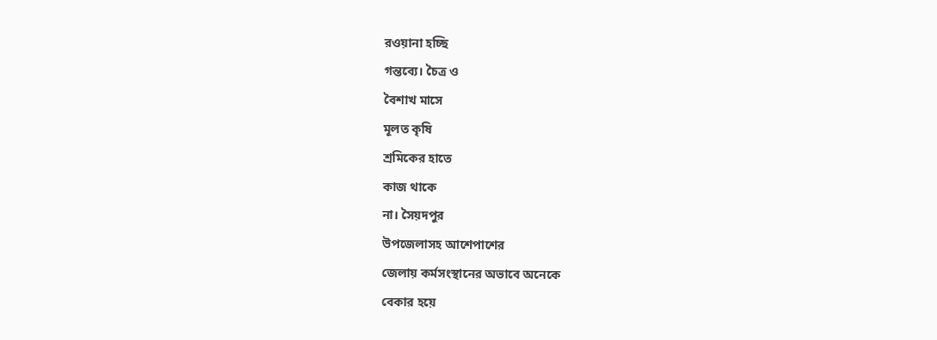রওয়ানা হচ্ছি
গন্তব্যে। চৈত্র ও
বৈশাখ মাসে
মূলত কৃষি
শ্রমিকের হাতে
কাজ থাকে
না। সৈয়দপুর
উপজেলাসহ আশেপাশের
জেলায় কর্মসংস্থানের অভাবে অনেকে
বেকার হয়ে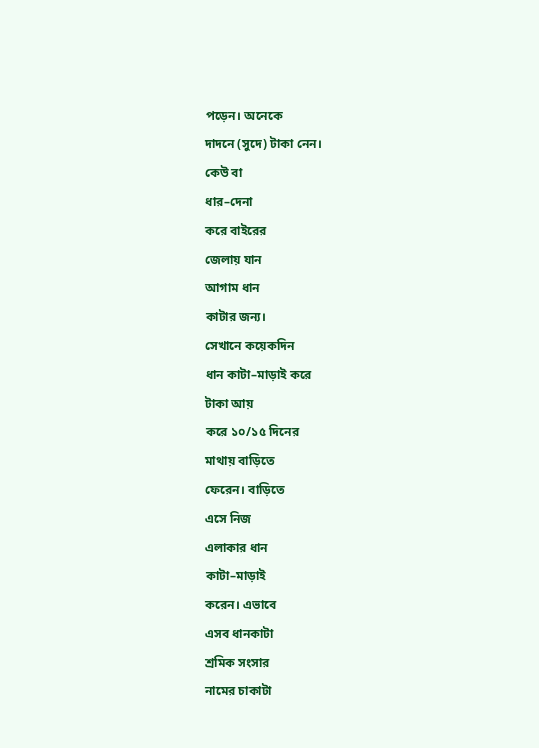পড়েন। অনেকে
দাদনে (সুদে) টাকা নেন।
কেউ বা
ধার–দেনা
করে বাইরের
জেলায় যান
আগাম ধান
কাটার জন্য।
সেখানে কয়েকদিন
ধান কাটা–মাড়াই করে
টাকা আয়
করে ১০/১৫ দিনের
মাথায় বাড়িতে
ফেরেন। বাড়িতে
এসে নিজ
এলাকার ধান
কাটা–মাড়াই
করেন। এভাবে
এসব ধানকাটা
শ্রমিক সংসার
নামের চাকাটা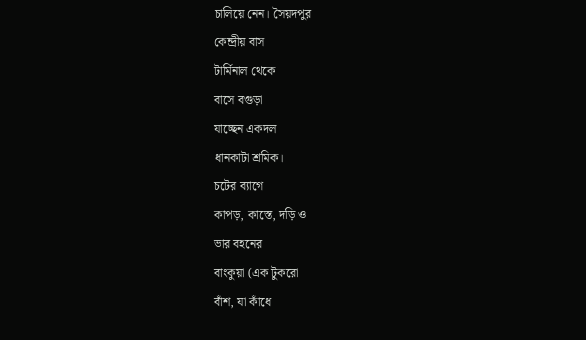চালিয়ে নেন। সৈয়দপুর
কেন্দ্রীয় বাস
টার্মিনাল থেকে
বাসে বগুড়া
যাচ্ছেন একদল
ধানকাটা শ্রমিক।
চটের ব্যাগে
কাপড়, কাস্তে, দড়ি ও
ভার বহনের
বাংকুয়া (এক টুকরো
বাঁশ, যা কাঁধে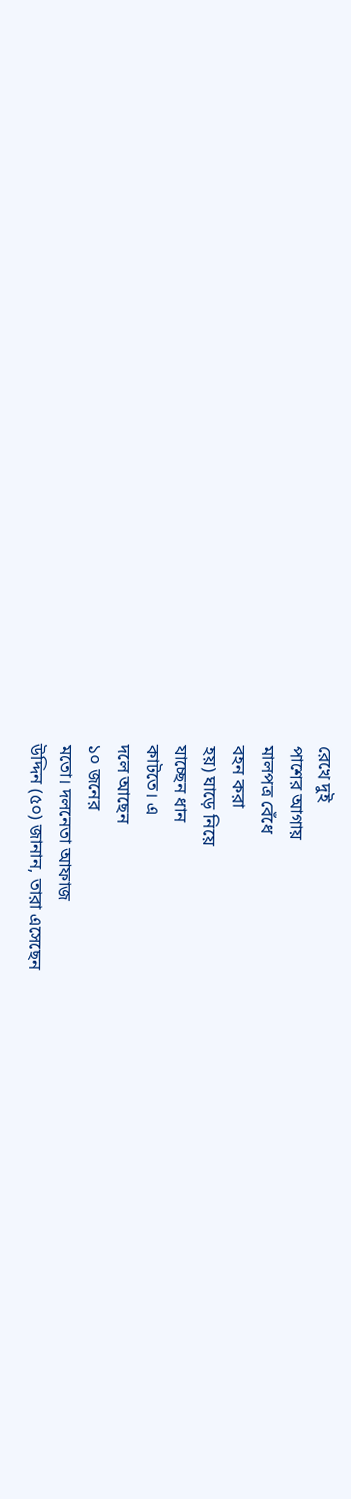রেখে দুই
পাশের আগায়
মালপত্র বেঁধে
বহন করা
হয়) ঘাড়ে নিয়ে
যাচ্ছেন ধান
কাটতে। এ
দলে আছেন
১০ জনের
মতো। দলনেতা আফাজ
উদ্দিন (৫০) জানান, তারা এসেছেন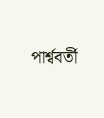পার্শ্ববর্তী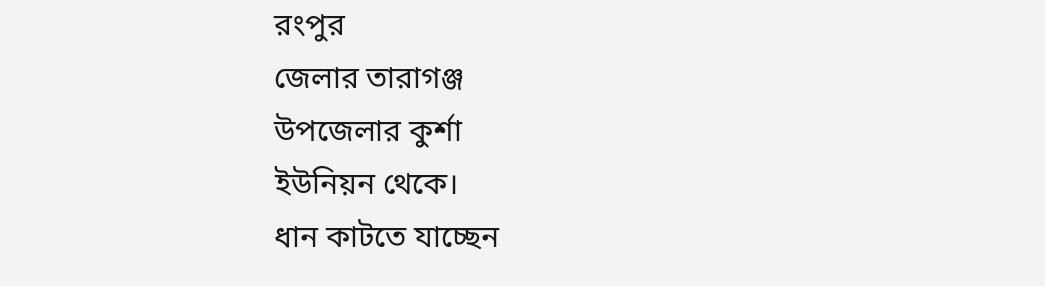রংপুর
জেলার তারাগঞ্জ
উপজেলার কুর্শা
ইউনিয়ন থেকে।
ধান কাটতে যাচ্ছেন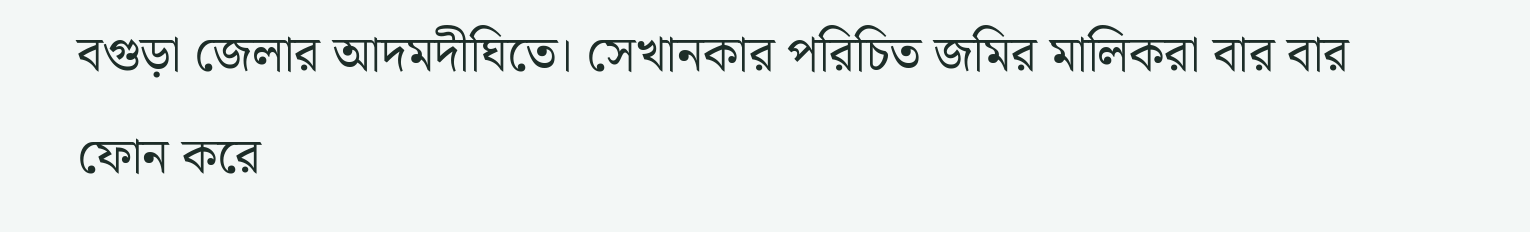বগুড়া জেলার আদমদীঘিতে। সেখানকার পরিচিত জমির মালিকরা বার বার ফোন করে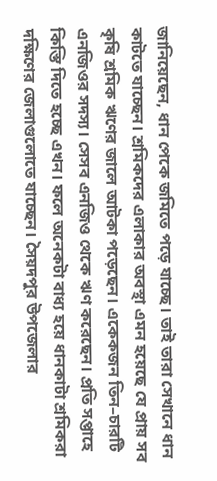জানিয়েছেন, ধান পেকে জমিতে পড়ে যাচ্ছে। তাই তারা সেখানে ধান কাটতে যাচ্ছেন। শ্রমিকদের এলাকার অবস্থা এমন হয়েছে যে প্রায় সব কৃষি শ্রমিক ঋণের জালে আটকা পড়েছেন। একেকজন তিন–চারটি এনজিওর সদস্য। সেসব এনজিও থেকে ঋণ করেছেন। প্রতি সপ্তাহে কিস্তি দিতে হচ্ছে এখন। ফলে অনেকটা বাধ্য হয়ে ধানকাটা শ্রমিকরা দক্ষিণের জেলাগুলোতে যাচ্ছেন। সৈয়দপুর উপজেলার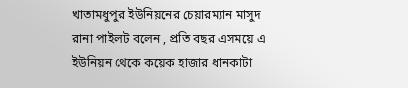খাতামধুপুর ইউনিয়নের চেয়ারম্যান মাসুদ রানা পাইলট বলেন , প্রতি বছর এসময়ে এ ইউনিয়ন থেকে কয়েক হাজার ধানকাটা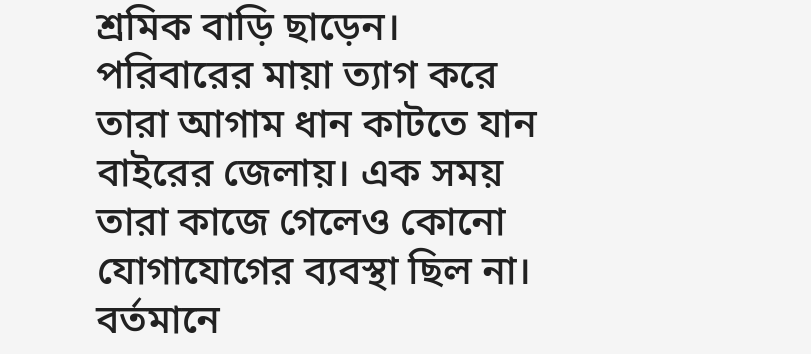শ্রমিক বাড়ি ছাড়েন। পরিবারের মায়া ত্যাগ করে তারা আগাম ধান কাটতে যান বাইরের জেলায়। এক সময় তারা কাজে গেলেও কোনো যোগাযোগের ব্যবস্থা ছিল না। বর্তমানে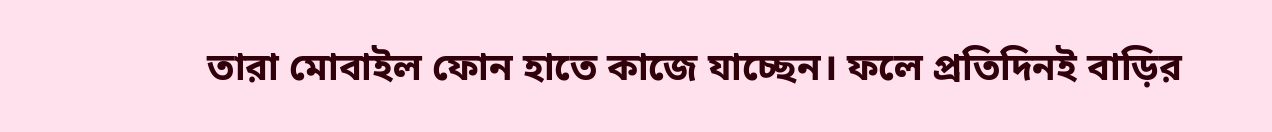তারা মোবাইল ফোন হাতে কাজে যাচ্ছেন। ফলে প্রতিদিনই বাড়ির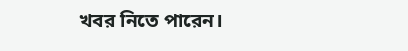খবর নিতে পারেন।